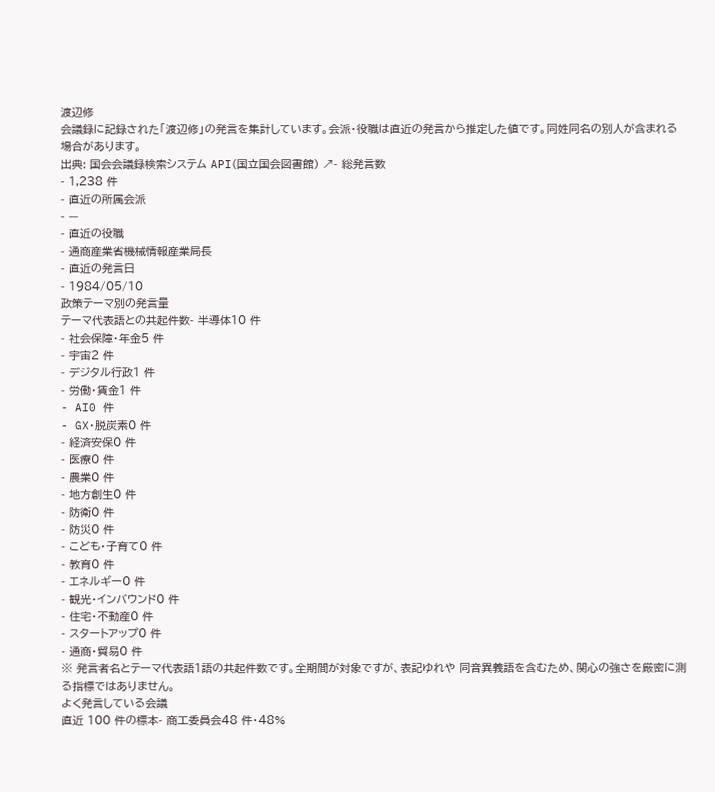渡辺修
会議録に記録された「渡辺修」の発言を集計しています。会派・役職は直近の発言から推定した値です。同姓同名の別人が含まれる場合があります。
出典: 国会会議録検索システム API(国立国会図書館) ↗- 総発言数
- 1,238 件
- 直近の所属会派
- —
- 直近の役職
- 通商産業省機械情報産業局長
- 直近の発言日
- 1984/05/10
政策テーマ別の発言量
テーマ代表語との共起件数- 半導体10 件
- 社会保障・年金5 件
- 宇宙2 件
- デジタル行政1 件
- 労働・賃金1 件
- AI0 件
- GX・脱炭素0 件
- 経済安保0 件
- 医療0 件
- 農業0 件
- 地方創生0 件
- 防衛0 件
- 防災0 件
- こども・子育て0 件
- 教育0 件
- エネルギー0 件
- 観光・インバウンド0 件
- 住宅・不動産0 件
- スタートアップ0 件
- 通商・貿易0 件
※ 発言者名とテーマ代表語1語の共起件数です。全期間が対象ですが、表記ゆれや 同音異義語を含むため、関心の強さを厳密に測る指標ではありません。
よく発言している会議
直近 100 件の標本- 商工委員会48 件・48%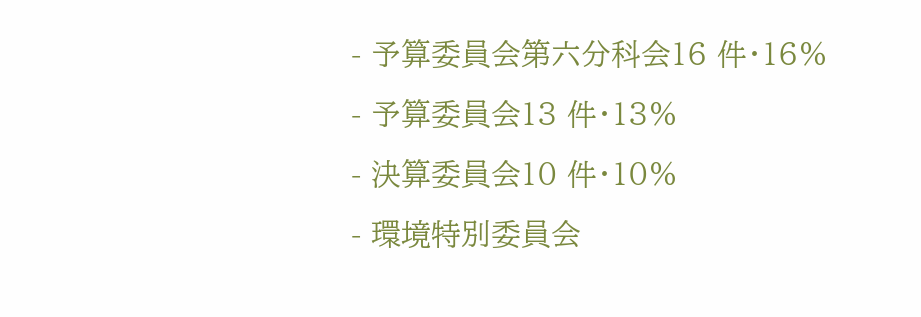- 予算委員会第六分科会16 件・16%
- 予算委員会13 件・13%
- 決算委員会10 件・10%
- 環境特別委員会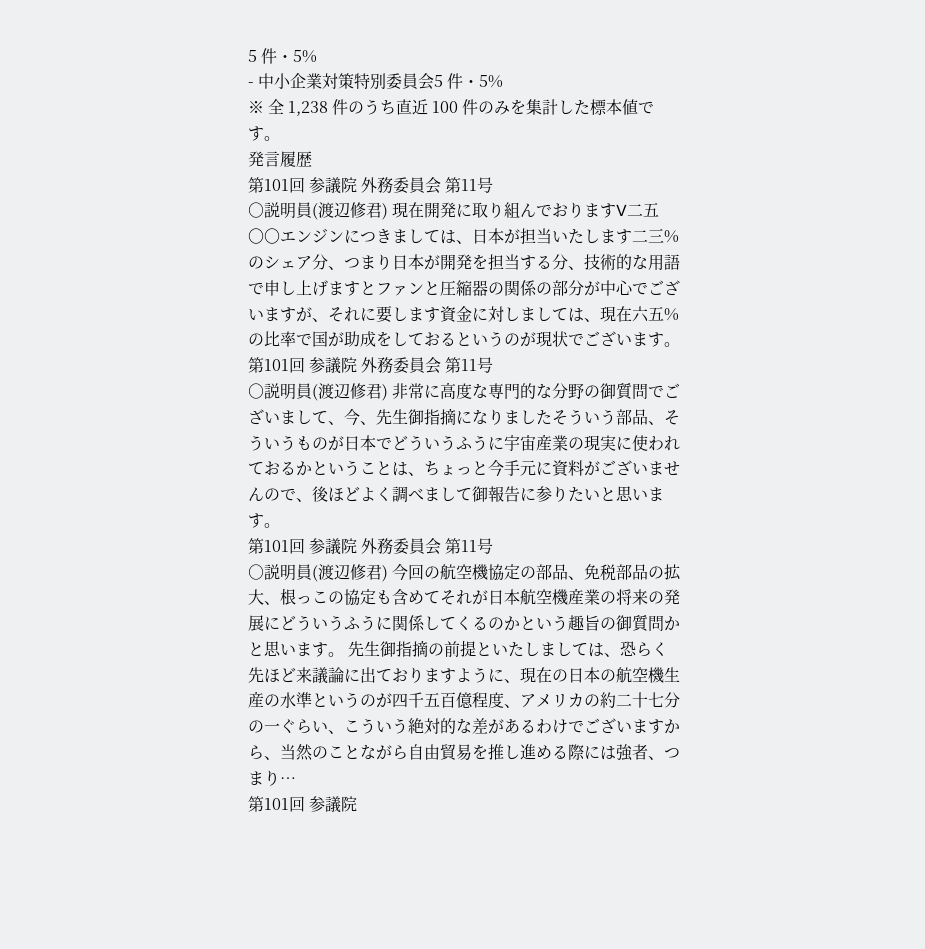5 件・5%
- 中小企業対策特別委員会5 件・5%
※ 全 1,238 件のうち直近 100 件のみを集計した標本値です。
発言履歴
第101回 参議院 外務委員会 第11号
○説明員(渡辺修君) 現在開発に取り組んでおりますV二五〇〇エンジンにつきましては、日本が担当いたします二三%のシェア分、つまり日本が開発を担当する分、技術的な用語で申し上げますとファンと圧縮器の関係の部分が中心でございますが、それに要します資金に対しましては、現在六五%の比率で国が助成をしておるというのが現状でございます。
第101回 参議院 外務委員会 第11号
○説明員(渡辺修君) 非常に高度な専門的な分野の御質問でございまして、今、先生御指摘になりましたそういう部品、そういうものが日本でどういうふうに宇宙産業の現実に使われておるかということは、ちょっと今手元に資料がございませんので、後ほどよく調べまして御報告に参りたいと思います。
第101回 参議院 外務委員会 第11号
○説明員(渡辺修君) 今回の航空機協定の部品、免税部品の拡大、根っこの協定も含めてそれが日本航空機産業の将来の発展にどういうふうに関係してくるのかという趣旨の御質問かと思います。 先生御指摘の前提といたしましては、恐らく先ほど来議論に出ておりますように、現在の日本の航空機生産の水準というのが四千五百億程度、アメリカの約二十七分の一ぐらい、こういう絶対的な差があるわけでございますから、当然のことながら自由貿易を推し進める際には強者、つまり…
第101回 参議院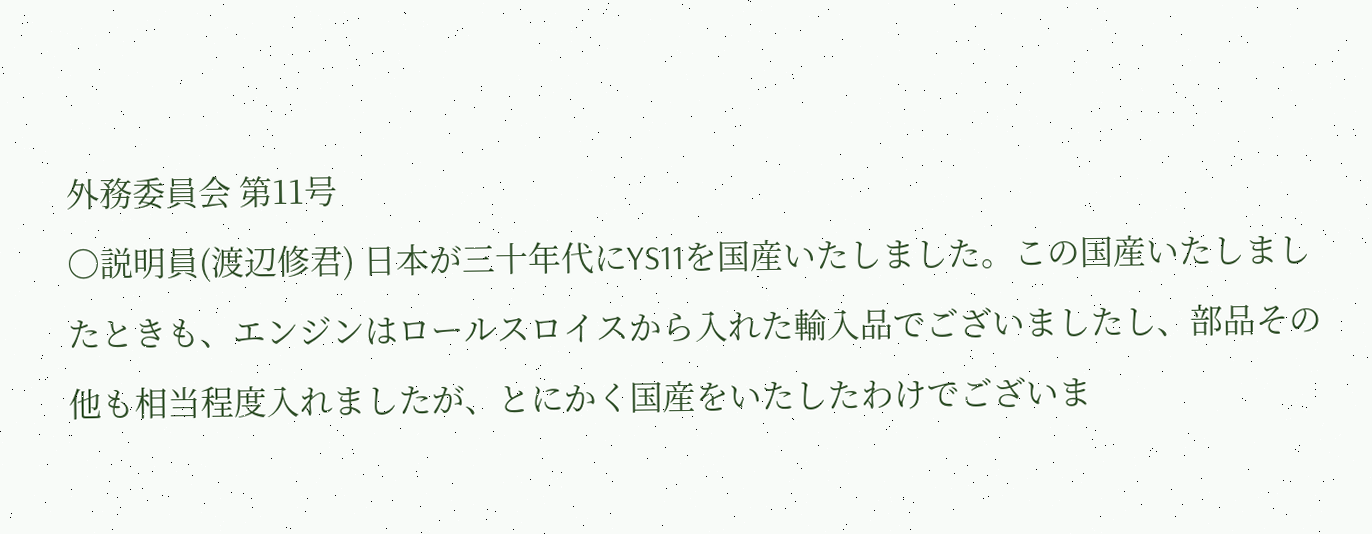外務委員会 第11号
○説明員(渡辺修君) 日本が三十年代にYS11を国産いたしました。この国産いたしましたときも、エンジンはロールスロイスから入れた輸入品でございましたし、部品その他も相当程度入れましたが、とにかく国産をいたしたわけでございま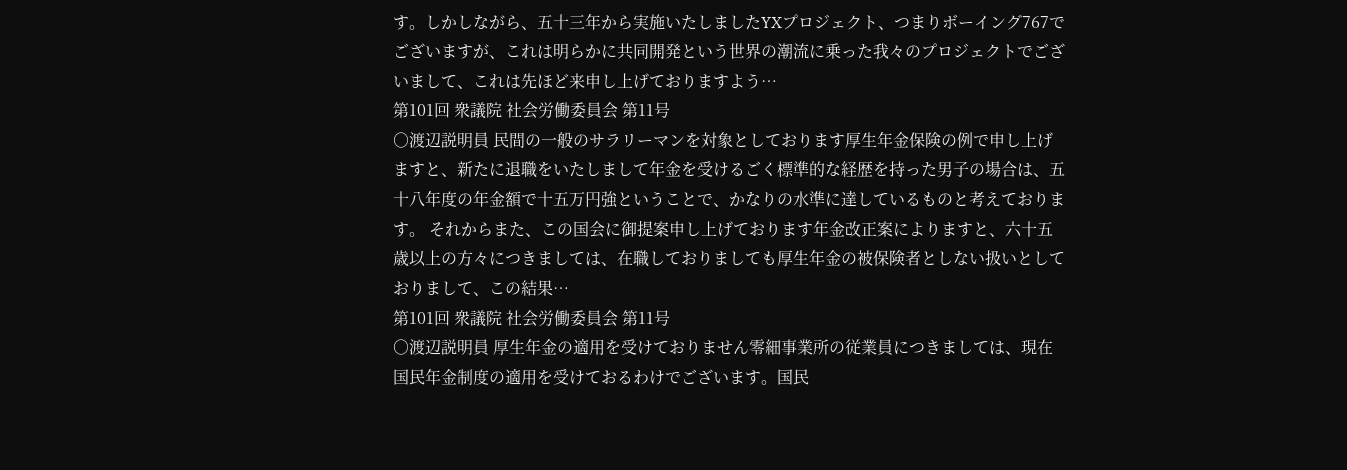す。しかしながら、五十三年から実施いたしましたYXプロジェクト、つまりボーイング767でございますが、これは明らかに共同開発という世界の潮流に乗った我々のプロジェクトでございまして、これは先ほど来申し上げておりますよう…
第101回 衆議院 社会労働委員会 第11号
○渡辺説明員 民間の一般のサラリーマンを対象としております厚生年金保険の例で申し上げますと、新たに退職をいたしまして年金を受けるごく標準的な経歴を持った男子の場合は、五十八年度の年金額で十五万円強ということで、かなりの水準に達しているものと考えております。 それからまた、この国会に御提案申し上げております年金改正案によりますと、六十五歳以上の方々につきましては、在職しておりましても厚生年金の被保険者としない扱いとしておりまして、この結果…
第101回 衆議院 社会労働委員会 第11号
○渡辺説明員 厚生年金の適用を受けておりません零細事業所の従業員につきましては、現在国民年金制度の適用を受けておるわけでございます。国民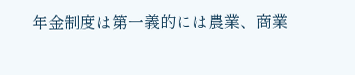年金制度は第一義的には農業、商業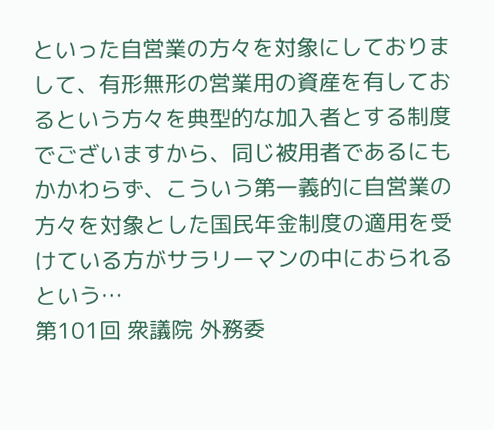といった自営業の方々を対象にしておりまして、有形無形の営業用の資産を有しておるという方々を典型的な加入者とする制度でございますから、同じ被用者であるにもかかわらず、こういう第一義的に自営業の方々を対象とした国民年金制度の適用を受けている方がサラリーマンの中におられるという…
第101回 衆議院 外務委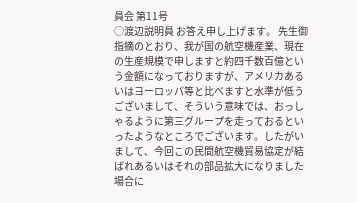員会 第11号
○渡辺説明員 お答え申し上げます。 先生御指摘のとおり、我が国の航空機産業、現在の生産規模で申しますと約四千数百億という金額になっておりますが、アメリカあるいはヨーロッパ等と比べますと水準が低うございまして、そういう意味では、おっしゃるように第三グループを走っておるといったようなところでございます。したがいまして、今回この民間航空機貿易協定が結ばれあるいはそれの部品拡大になりました場合に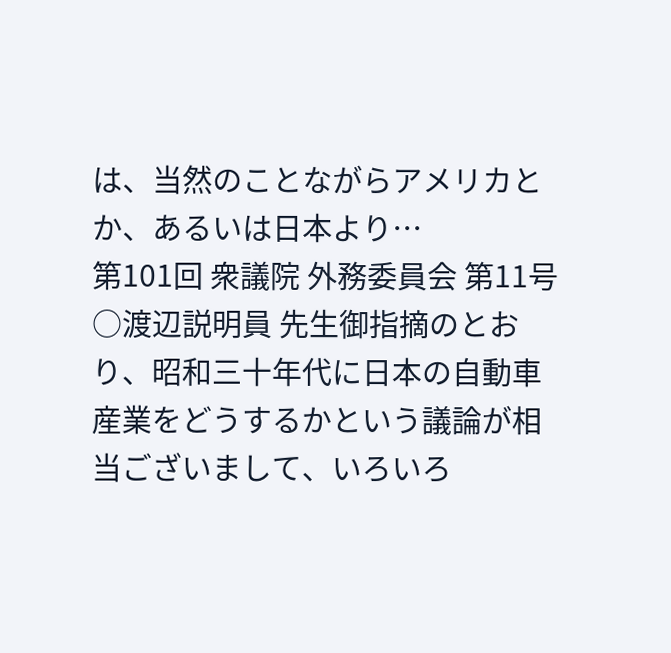は、当然のことながらアメリカとか、あるいは日本より…
第101回 衆議院 外務委員会 第11号
○渡辺説明員 先生御指摘のとおり、昭和三十年代に日本の自動車産業をどうするかという議論が相当ございまして、いろいろ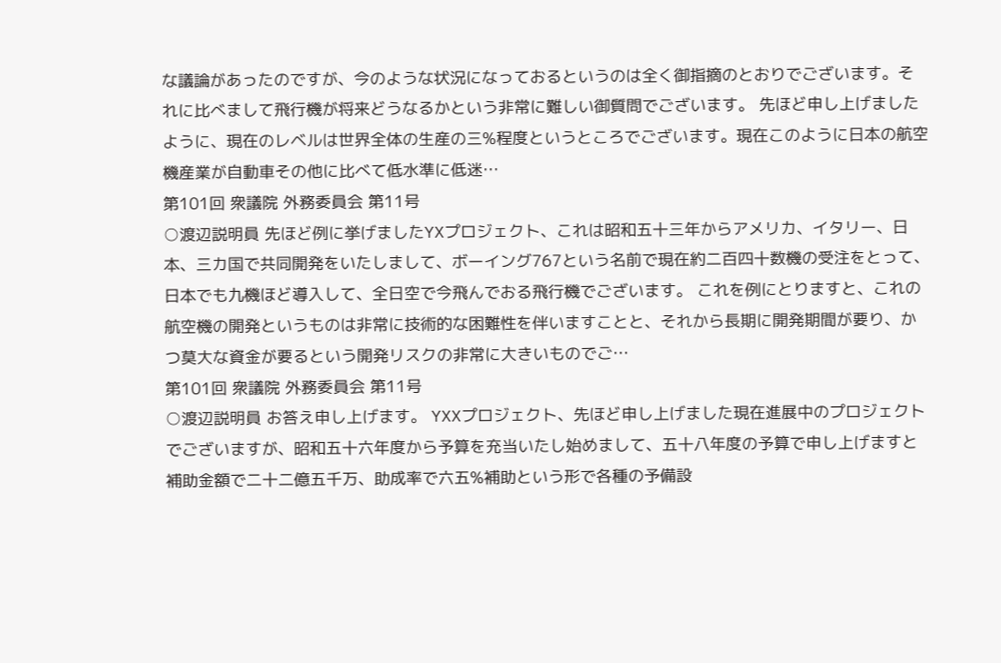な議論があったのですが、今のような状況になっておるというのは全く御指摘のとおりでございます。それに比べまして飛行機が将来どうなるかという非常に難しい御質問でございます。 先ほど申し上げましたように、現在のレベルは世界全体の生産の三%程度というところでございます。現在このように日本の航空機産業が自動車その他に比べて低水準に低迷…
第101回 衆議院 外務委員会 第11号
○渡辺説明員 先ほど例に挙げましたYXプロジェクト、これは昭和五十三年からアメリカ、イタリー、日本、三カ国で共同開発をいたしまして、ボーイング767という名前で現在約二百四十数機の受注をとって、日本でも九機ほど導入して、全日空で今飛んでおる飛行機でございます。 これを例にとりますと、これの航空機の開発というものは非常に技術的な困難性を伴いますことと、それから長期に開発期間が要り、かつ莫大な資金が要るという開発リスクの非常に大きいものでご…
第101回 衆議院 外務委員会 第11号
○渡辺説明員 お答え申し上げます。 YXXプロジェクト、先ほど申し上げました現在進展中のプロジェクトでございますが、昭和五十六年度から予算を充当いたし始めまして、五十八年度の予算で申し上げますと補助金額で二十二億五千万、助成率で六五%補助という形で各種の予備設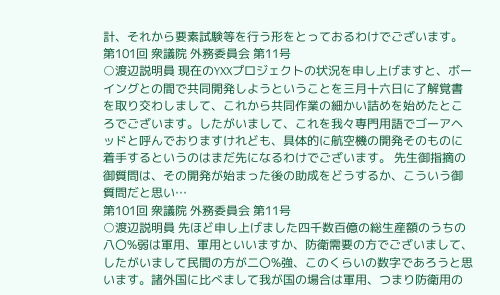計、それから要素試験等を行う形をとっておるわけでございます。
第101回 衆議院 外務委員会 第11号
○渡辺説明員 現在のYXXプロジェクトの状況を申し上げますと、ボーイングとの間で共同開発しようということを三月十六日に了解覚書を取り交わしまして、これから共同作業の細かい詰めを始めたところでございます。したがいまして、これを我々専門用語でゴーアヘッドと呼んでおりますけれども、具体的に航空機の開発そのものに着手するというのはまだ先になるわけでございます。 先生御指摘の御質問は、その開発が始まった後の助成をどうするか、こういう御質問だと思い…
第101回 衆議院 外務委員会 第11号
○渡辺説明員 先ほど申し上げました四千数百億の総生産額のうちの八〇%弱は軍用、軍用といいますか、防衛需要の方でございまして、したがいまして民間の方が二〇%強、このくらいの数字であろうと思います。諸外国に比べまして我が国の場合は軍用、つまり防衛用の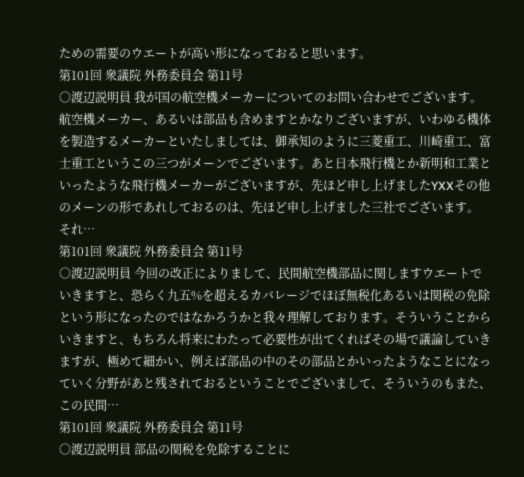ための需要のウエートが高い形になっておると思います。
第101回 衆議院 外務委員会 第11号
○渡辺説明員 我が国の航空機メーカーについてのお問い合わせでございます。 航空機メーカー、あるいは部品も含めますとかなりございますが、いわゆる機体を製造するメーカーといたしましては、御承知のように三菱重工、川崎重工、富士重工というこの三つがメーンでございます。あと日本飛行機とか新明和工業といったような飛行機メーカーがございますが、先ほど申し上げましたYXXその他のメーンの形であれしておるのは、先ほど申し上げました三社でございます。 それ…
第101回 衆議院 外務委員会 第11号
○渡辺説明員 今回の改正によりまして、民間航空機部品に関しますウエートでいきますと、恐らく九五%を超えるカバレージでほぼ無税化あるいは関税の免除という形になったのではなかろうかと我々理解しております。そういうことからいきますと、もちろん将来にわたって必要性が出てくればその場で議論していきますが、極めて細かい、例えば部品の中のその部品とかいったようなことになっていく分野があと残されておるということでございまして、そういうのもまた、この民間…
第101回 衆議院 外務委員会 第11号
○渡辺説明員 部品の関税を免除することに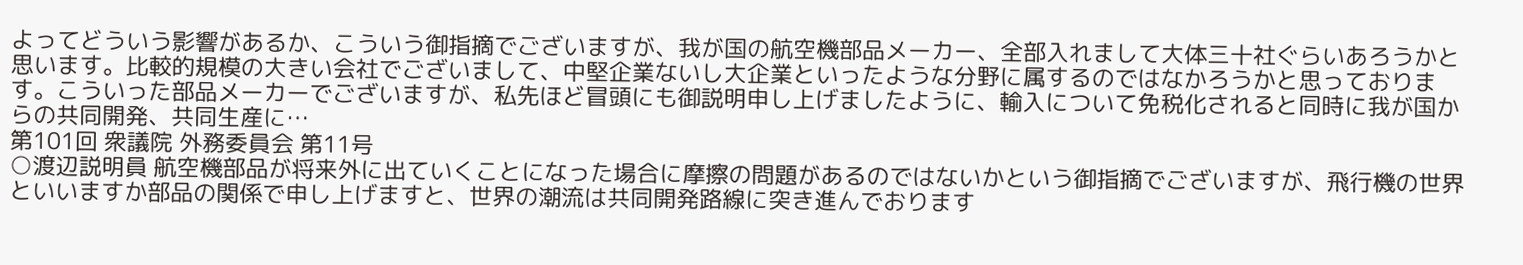よってどういう影響があるか、こういう御指摘でございますが、我が国の航空機部品メーカー、全部入れまして大体三十社ぐらいあろうかと思います。比較的規模の大きい会社でございまして、中堅企業ないし大企業といったような分野に属するのではなかろうかと思っております。こういった部品メーカーでございますが、私先ほど冒頭にも御説明申し上げましたように、輸入について免税化されると同時に我が国からの共同開発、共同生産に…
第101回 衆議院 外務委員会 第11号
○渡辺説明員 航空機部品が将来外に出ていくことになった場合に摩擦の問題があるのではないかという御指摘でございますが、飛行機の世界といいますか部品の関係で申し上げますと、世界の潮流は共同開発路線に突き進んでおります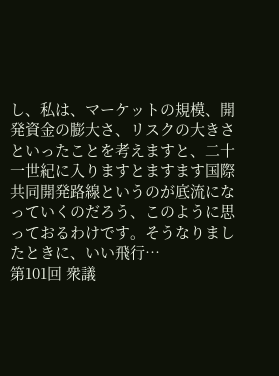し、私は、マーケットの規模、開発資金の膨大さ、リスクの大きさといったことを考えますと、二十一世紀に入りますとますます国際共同開発路線というのが底流になっていくのだろう、このように思っておるわけです。そうなりましたときに、いい飛行…
第101回 衆議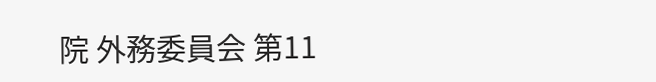院 外務委員会 第11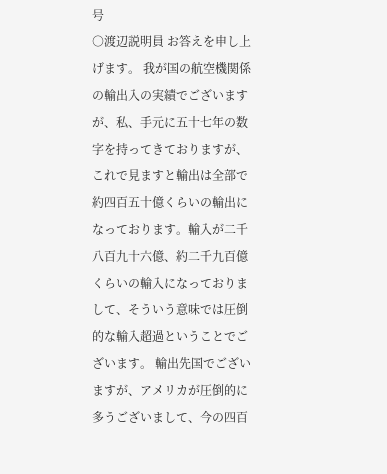号
○渡辺説明員 お答えを申し上げます。 我が国の航空機関係の輸出入の実績でございますが、私、手元に五十七年の数字を持ってきておりますが、これで見ますと輸出は全部で約四百五十億くらいの輸出になっております。輸入が二千八百九十六億、約二千九百億くらいの輸入になっておりまして、そういう意味では圧倒的な輸入超過ということでございます。 輸出先国でございますが、アメリカが圧倒的に多うございまして、今の四百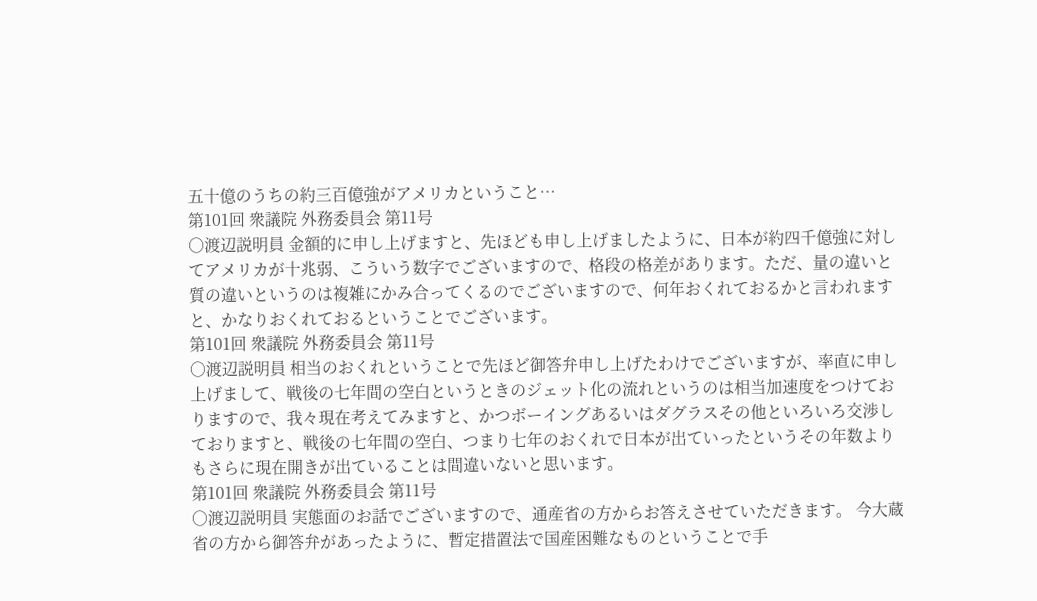五十億のうちの約三百億強がアメリカということ…
第101回 衆議院 外務委員会 第11号
○渡辺説明員 金額的に申し上げますと、先ほども申し上げましたように、日本が約四千億強に対してアメリカが十兆弱、こういう数字でございますので、格段の格差があります。ただ、量の違いと質の違いというのは複雑にかみ合ってくるのでございますので、何年おくれておるかと言われますと、かなりおくれておるということでございます。
第101回 衆議院 外務委員会 第11号
○渡辺説明員 相当のおくれということで先ほど御答弁申し上げたわけでございますが、率直に申し上げまして、戦後の七年間の空白というときのジェット化の流れというのは相当加速度をつけておりますので、我々現在考えてみますと、かつボーイングあるいはダグラスその他といろいろ交渉しておりますと、戦後の七年間の空白、つまり七年のおくれで日本が出ていったというその年数よりもさらに現在開きが出ていることは間違いないと思います。
第101回 衆議院 外務委員会 第11号
○渡辺説明員 実態面のお話でございますので、通産省の方からお答えさせていただきます。 今大蔵省の方から御答弁があったように、暫定措置法で国産困難なものということで手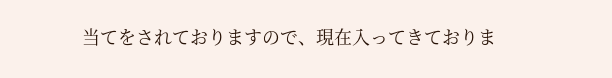当てをされておりますので、現在入ってきておりま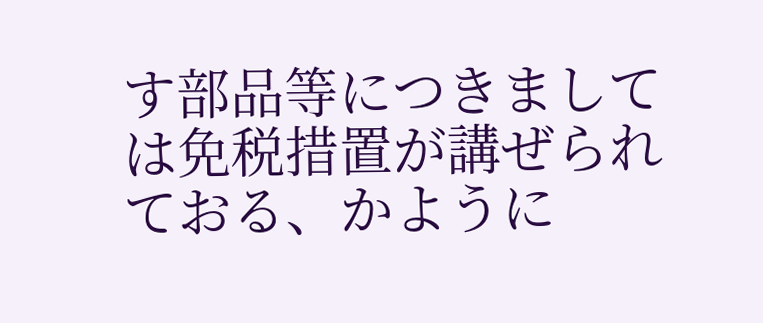す部品等につきましては免税措置が講ぜられておる、かように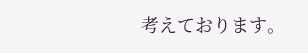考えております。